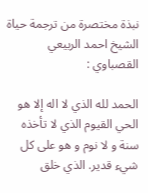نبذة مختصرة من ترجمة حياة الشيخ احمد الربيعي القصباوي :

الحمد لله الذي لا اله إلا هو الحي القيوم الذي لا تأخذه سنة و لا نوم و هو على كل شيء قدير. الذي خلق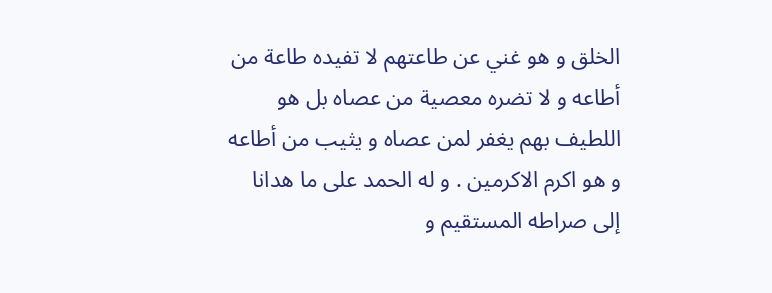الخلق و هو غني عن طاعتهم لا تفيده طاعة من أطاعه و لا تضره معصية من عصاه بل هو اللطيف بهم يغفر لمن عصاه و يثيب من أطاعه و هو اكرم الاكرمين . و له الحمد على ما هدانا إلى صراطه المستقيم و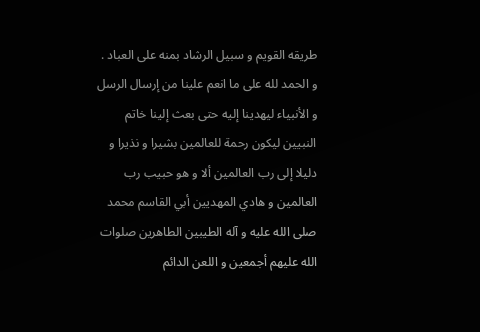طريقه القويم و سبيل الرشاد بمنه على العباد .
و الحمد لله على ما انعم علينا من إرسال الرسل و الأنبياء ليهدينا إليه حتى بعث إلينا خاتم النبيين ليكون رحمة للعالمين بشيرا و نذيرا و دليلا إلى رب العالمين ألا و هو حبيب رب العالمين و هادي المهديين أبي القاسم محمد صلى الله عليه و آله الطيبين الطاهرين صلوات الله عليهم أجمعين و اللعن الدائم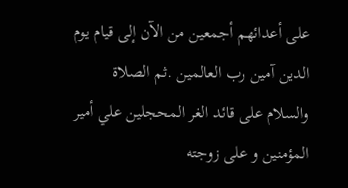على أعدائهم أجمعين من الآن إلى قيام يوم الدين آمين رب العالمين .ثم الصلاة والسلام على قائد الغر المحجلين علي أمير المؤمنين و على زوجته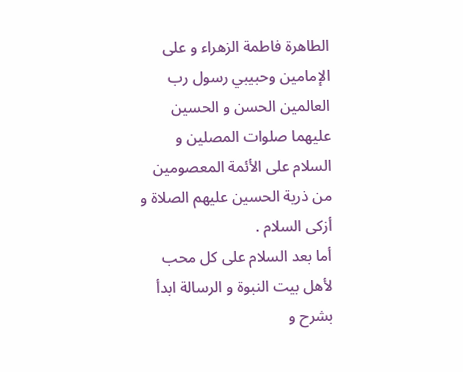الطاهرة فاطمة الزهراء و على الإمامين وحبيبي رسول رب العالمين الحسن و الحسين عليهما صلوات المصلين و السلام على الأئمة المعصومين من ذرية الحسين عليهم الصلاة و أزكى السلام .
أما بعد السلام على كل محب لأهل بيت النبوة و الرسالة ابدأ بشرح و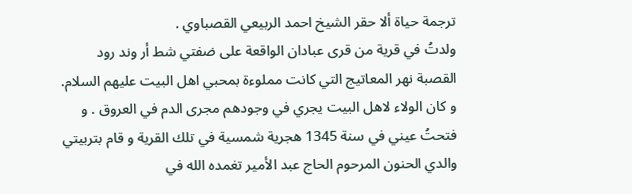ترجمة حياة ألا حقر الشيخ احمد الربيعي القصباوي .
ولدتُ في قرية من قرى عبادان الواقعة على ضفتي شط أر وند رود القصبة نهر المعاتيج التي كانت مملوءة بمحبي اهل البيت عليهم السلام. و كان الولاء لاهل البيت يجري في وجودهم مجرى الدم في العروق . و فتحتُ عيني في سنة 1345 هجرية شمسية في تلك القرية و قام بتربيتي والدي الحنون المرحوم الحاج عبد الأمير تغمده الله في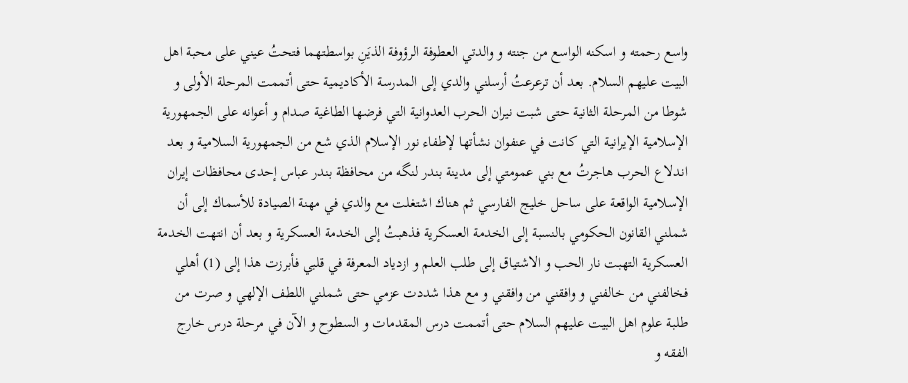واسع رحمته و اسكنه الواسع من جنته و والدتي العطوفة الرؤوفة الذيَنِ بواسطتهما فتحتُ عيني على محبة اهل البيت عليهم السلام. بعد أن ترعرعتُ أرسلني والدي إلى المدرسة الأكاديمية حتى أتممت المرحلة الأولى و شوطا من المرحلة الثانية حتى شبت نيران الحرب العدوانية التي فرضها الطاغية صدام و أعوانه على الجمهورية الإسلامية الإيرانية التي كانت في عنفوان نشأتها لإطفاء نور الإسلام الذي شع من الجمهورية السلامية و بعد اندلاع الحرب هاجرتُ مع بني عمومتي إلى مدينة بندر لنگه من محافظة بندر عباس إحدى محافظات إيران الإسلامية الواقعة على ساحل خليج الفارسي ثم هناك اشتغلت مع والدي في مهنة الصيادة للأسماك إلى أن شملني القانون الحكومي بالنسبة إلى الخدمة العسكرية فذهبتُ إلى الخدمة العسكرية و بعد أن انتهت الخدمة العسكرية التهبت نار الحب و الاشتياق إلى طلب العلم و ازدياد المعرفة في قلبي فأبرزت هذا إلى (1) أهلي فخالفني من خالفني و وافقني من وافقني و مع هذا شددت عزمي حتى شملني اللطف الإلهي و صرت من طلبة علوم اهل البيت عليهم السلام حتى أتممت درس المقدمات و السطوح و الآن في مرحلة درس خارج الفقه و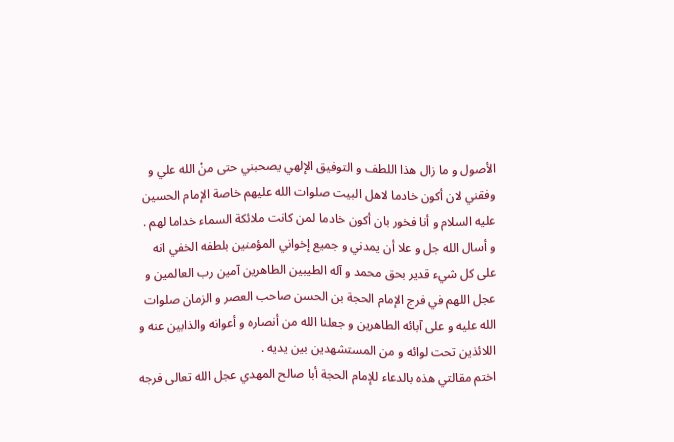الأصول و ما زال هذا اللطف و التوفيق الإلهي يصحبني حتى منْ الله علي و وفقني لان أكون خادما لاهل البيت صلوات الله عليهم خاصة الإمام الحسين عليه السلام و أنا فخور بان أكون خادما لمن كانت ملائكة السماء خداما لهم . و أسال الله جل و علا أن يمدني و جميع إخواني المؤمنين بلطفه الخفي انه على كل شيء قدير بحق محمد و آله الطيبين الطاهرين آمين رب العالمين و عجل اللهم في فرج الإمام الحجة بن الحسن صاحب العصر و الزمان صلوات الله عليه و على آبائه الطاهرين و جعلنا الله من أنصاره و أعوانه والذابين عنه و اللائذين تحت لوائه و من المستشهدين بين يديه .
اختم مقالتي هذه بالدعاء للإمام الحجة أبا صالح المهدي عجل الله تعالى فرجه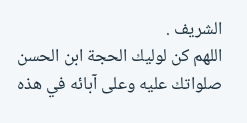الشريف .
اللهم كن لوليك الحجة ابن الحسن صلواتك عليه وعلى آبائه في هذه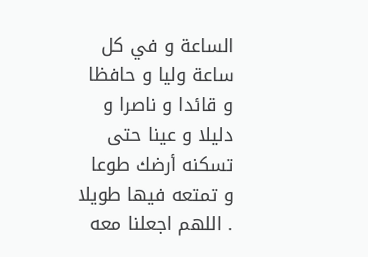الساعة و في كل ساعة وليا و حافظا و قائدا و ناصرا و دليلا و عينا حتى تسكنه أرضك طوعا و تمتعه فيها طويلا . اللهم اجعلنا معه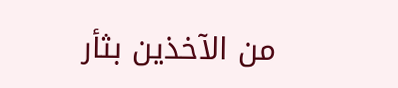من الآخذين بثأر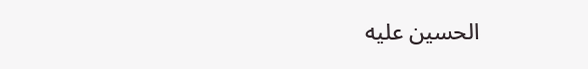الحسين عليه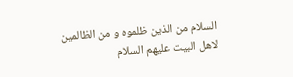السلام من الذين ظلموه و من الظالمين لاهل البيت عليهم السلام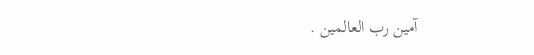آمين رب العالمين .